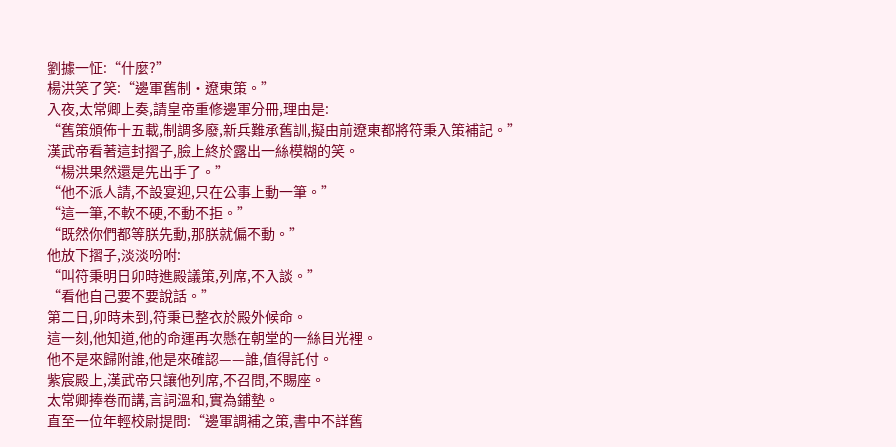劉據一怔:“什麼?”
楊洪笑了笑:“邊軍舊制·遼東策。”
入夜,太常卿上奏,請皇帝重修邊軍分冊,理由是:
“舊策頒佈十五載,制調多廢,新兵難承舊訓,擬由前遼東都將符秉入策補記。”
漢武帝看著這封摺子,臉上終於露出一絲模糊的笑。
“楊洪果然還是先出手了。”
“他不派人請,不設宴迎,只在公事上動一筆。”
“這一筆,不軟不硬,不動不拒。”
“既然你們都等朕先動,那朕就偏不動。”
他放下摺子,淡淡吩咐:
“叫符秉明日卯時進殿議策,列席,不入談。”
“看他自己要不要說話。”
第二日,卯時未到,符秉已整衣於殿外候命。
這一刻,他知道,他的命運再次懸在朝堂的一絲目光裡。
他不是來歸附誰,他是來確認——誰,值得託付。
紫宸殿上,漢武帝只讓他列席,不召問,不賜座。
太常卿捧卷而講,言詞溫和,實為鋪墊。
直至一位年輕校尉提問:“邊軍調補之策,書中不詳舊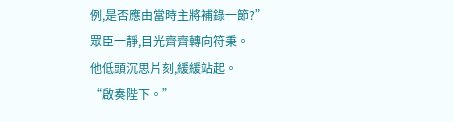例,是否應由當時主將補錄一節?”
眾臣一靜,目光齊齊轉向符秉。
他低頭沉思片刻,緩緩站起。
“啟奏陛下。”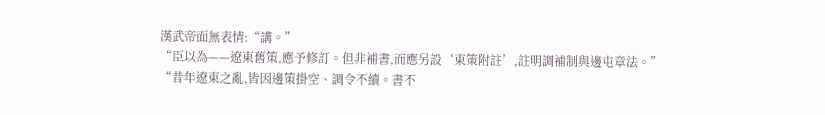漢武帝面無表情:“講。”
“臣以為——遼東舊策,應予修訂。但非補書,而應另設‘東策附註’,註明調補制與邊屯章法。”
“昔年遼東之亂,皆因邊策掛空、調令不續。書不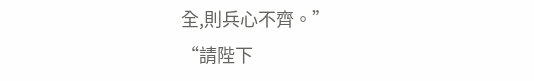全,則兵心不齊。”
“請陛下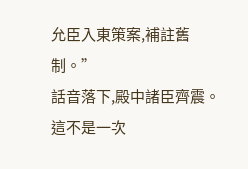允臣入東策案,補註舊制。”
話音落下,殿中諸臣齊震。
這不是一次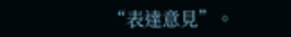“表達意見”。